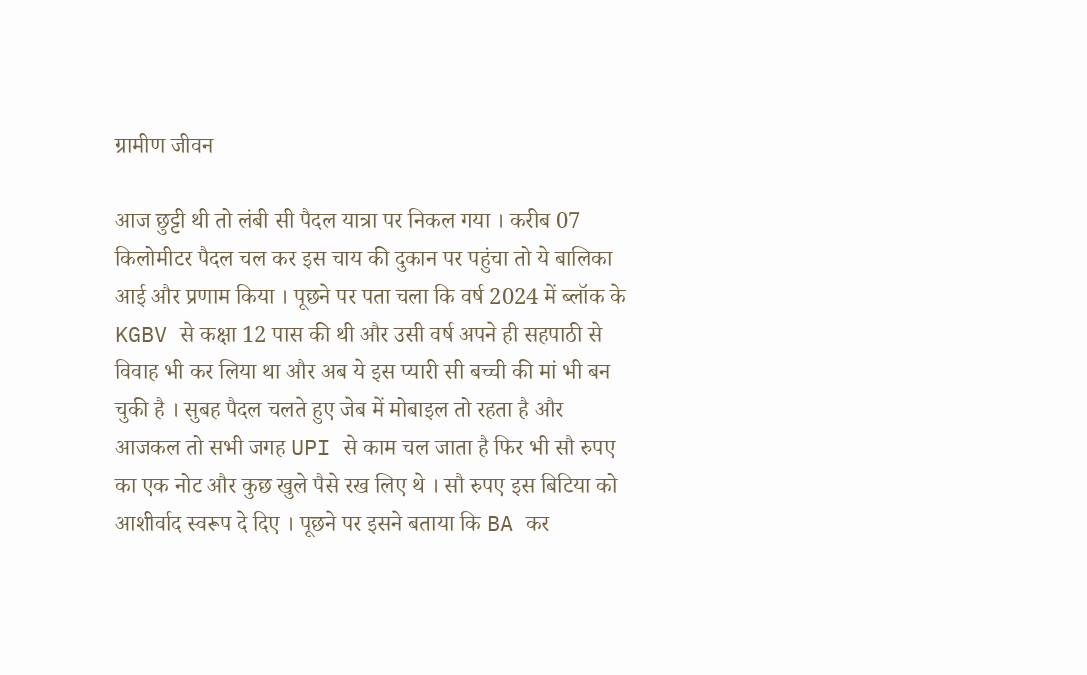ग्रामीण जीवन

आज छुट्टी थी तो लंबी सी पैदल यात्रा पर निकल गया । करीब 07 किलोमीटर पैदल चल कर इस चाय की दुकान पर पहुंचा तो ये बालिका आई और प्रणाम किया । पूछने पर पता चला कि वर्ष 2024 में ब्लॉक के KGBV से कक्षा 12 पास की थी और उसी वर्ष अपने ही सहपाठी से विवाह भी कर लिया था और अब ये इस प्यारी सी बच्ची की मां भी बन चुकी है । सुबह पैदल चलते हुए जेब में मोबाइल तो रहता है और आजकल तो सभी जगह UPI से काम चल जाता है फिर भी सौ रुपए का एक नोट और कुछ खुले पैसे रख लिए थे । सौ रुपए इस बिटिया को आशीर्वाद स्वरूप दे दिए । पूछने पर इसने बताया कि BA कर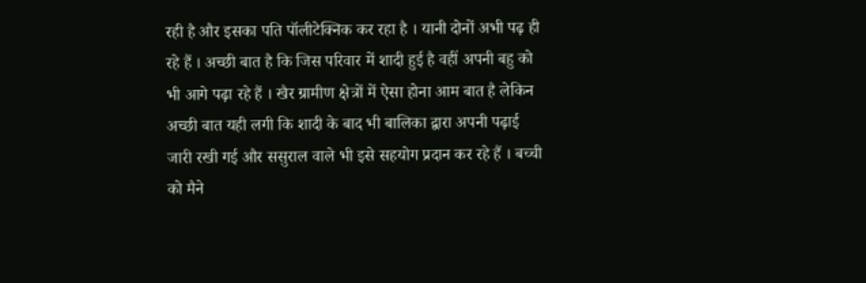रही है और इसका पति पॉलीटेक्निक कर रहा है । यानी दोनों अभी पढ़ ही रहे हैं । अच्छी बात है कि जिस परिवार में शादी हुई है वहीं अपनी बहु को भी आगे पढ़ा रहे हैं । खैर ग्रामीण क्षेत्रों में ऐसा होना आम बात है लेकिन अच्छी बात यही लगी कि शादी के बाद भी बालिका द्वारा अपनी पढ़ाई जारी रखी गई और ससुराल वाले भी इसे सहयोग प्रदान कर रहे हैं । बच्ची को मैने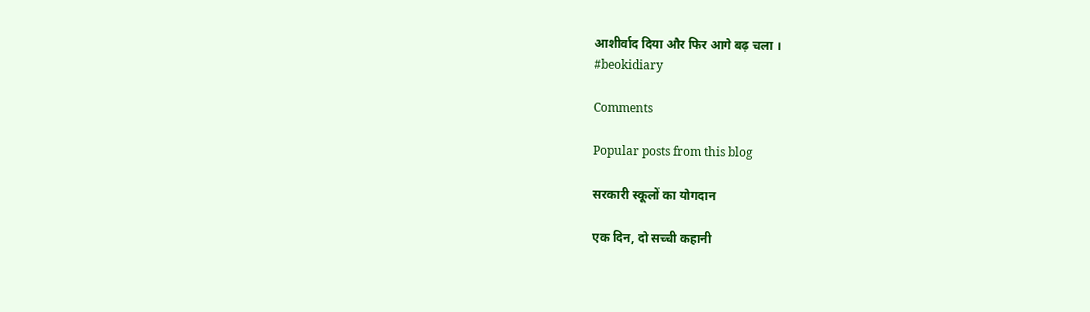आशीर्वाद दिया और फिर आगे बढ़ चला ।
#beokidiary

Comments

Popular posts from this blog

सरकारी स्कूलों का योगदान

एक दिन, दो सच्ची कहानी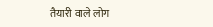तैयारी वाले लोग